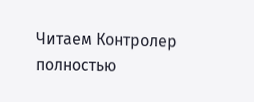Читаем Контролер полностью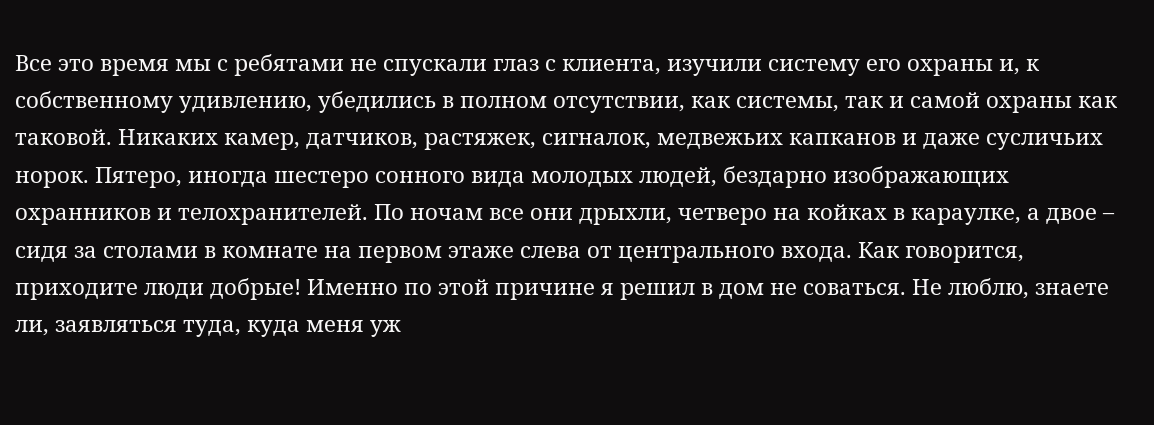Все это время мы с ребятами не спускали глаз с клиента, изучили систему его охраны и, к собственному удивлению, убедились в полном отсутствии, как системы, так и самой охраны как таковой. Никаких камер, датчиков, растяжек, сигналок, медвежьих капканов и даже сусличьих норок. Пятеро, иногда шестеро сонного вида молодых людей, бездарно изображающих охранников и телохранителей. По ночам все они дрыхли, четверо на койках в караулке, а двое – сидя за столами в комнате на первом этаже слева от центрального входа. Как говорится, приходите люди добрые! Именно по этой причине я решил в дом не соваться. Не люблю, знаете ли, заявляться туда, куда меня уж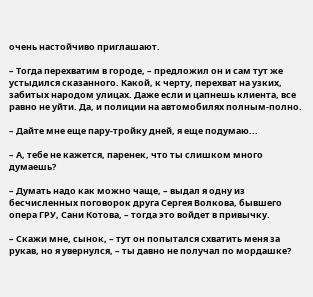очень настойчиво приглашают.

– Тогда перехватим в городе, – предложил он и сам тут же устыдился сказанного. Какой, к черту, перехват на узких, забитых народом улицах. Даже если и цапнешь клиента, все равно не уйти. Да, и полиции на автомобилях полным-полно.

– Дайте мне еще пару-тройку дней, я еще подумаю...

– А, тебе не кажется, паренек, что ты слишком много думаешь?

– Думать надо как можно чаще, – выдал я одну из бесчисленных поговорок друга Сергея Волкова, бывшего опера ГРУ, Сани Котова, – тогда это войдет в привычку.

– Скажи мне, сынок, – тут он попытался схватить меня за рукав, но я увернулся, – ты давно не получал по мордашке?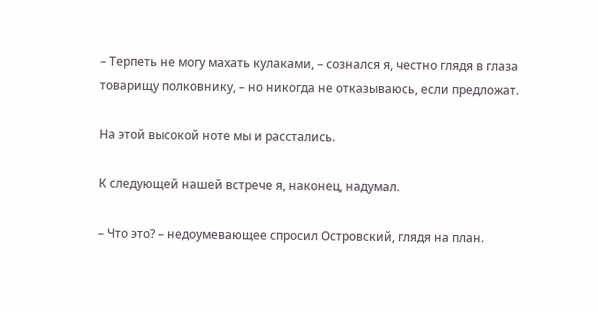– Терпеть не могу махать кулаками, – сознался я, честно глядя в глаза товарищу полковнику, – но никогда не отказываюсь, если предложат.

На этой высокой ноте мы и расстались.

К следующей нашей встрече я, наконец, надумал.

– Что это? – недоумевающее спросил Островский, глядя на план.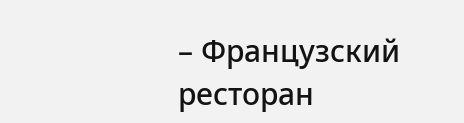– Французский ресторан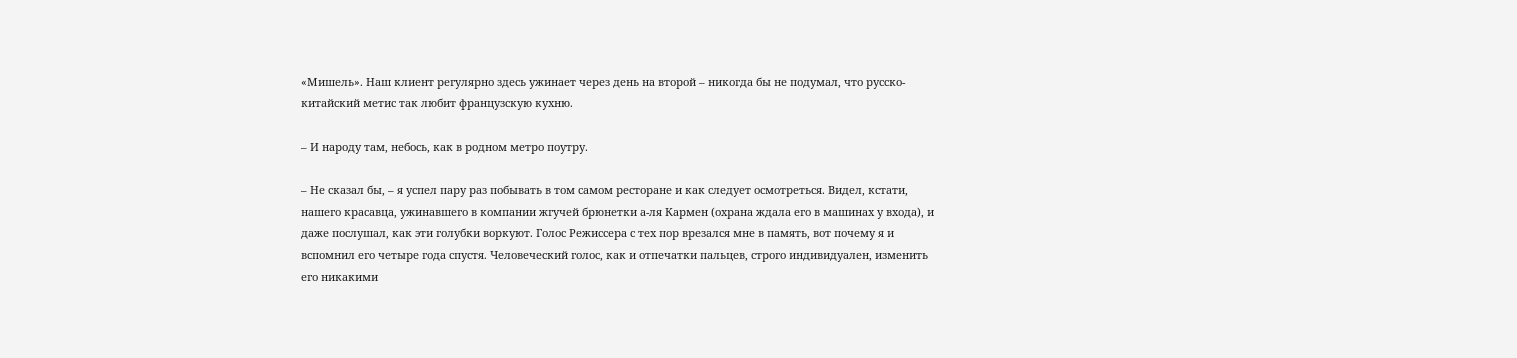«Мишель». Наш клиент регулярно здесь ужинает через день на второй – никогда бы не подумал, что русско-китайский метис так любит французскую кухню.

– И народу там, небось, как в родном метро поутру.

– Не сказал бы, – я успел пару раз побывать в том самом ресторане и как следует осмотреться. Видел, кстати, нашего красавца, ужинавшего в компании жгучей брюнетки а-ля Кармен (охрана ждала его в машинах у входа), и даже послушал, как эти голубки воркуют. Голос Режиссера с тех пор врезался мне в память, вот почему я и вспомнил его четыре года спустя. Человеческий голос, как и отпечатки пальцев, строго индивидуален, изменить его никакими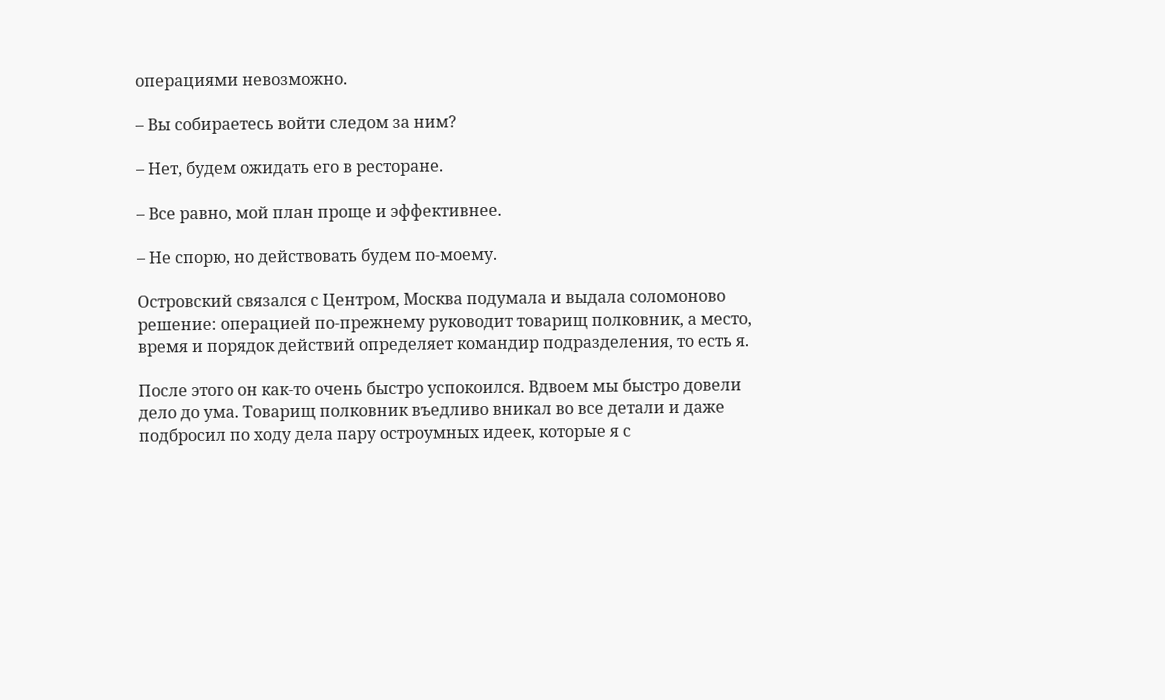операциями невозможно.

– Вы собираетесь войти следом за ним?

– Нет, будем ожидать его в ресторане.

– Все равно, мой план проще и эффективнее.

– Не спорю, но действовать будем по-моему.

Островский связался с Центром, Москва подумала и выдала соломоново решение: операцией по-прежнему руководит товарищ полковник, а место, время и порядок действий определяет командир подразделения, то есть я.

После этого он как-то очень быстро успокоился. Вдвоем мы быстро довели дело до ума. Товарищ полковник въедливо вникал во все детали и даже подбросил по ходу дела пару остроумных идеек, которые я с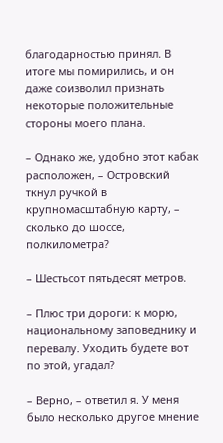благодарностью принял. В итоге мы помирились, и он даже соизволил признать некоторые положительные стороны моего плана.

– Однако же, удобно этот кабак расположен, – Островский ткнул ручкой в крупномасштабную карту, – сколько до шоссе, полкилометра?

– Шестьсот пятьдесят метров.

– Плюс три дороги: к морю, национальному заповеднику и перевалу. Уходить будете вот по этой, угадал?

– Верно, – ответил я. У меня было несколько другое мнение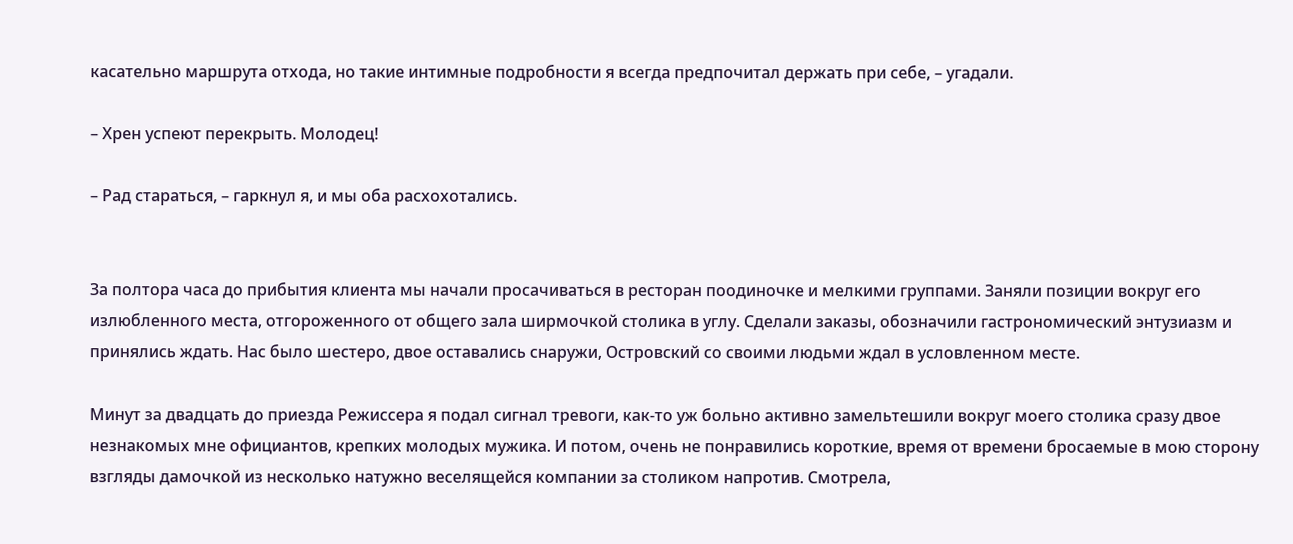касательно маршрута отхода, но такие интимные подробности я всегда предпочитал держать при себе, – угадали.

– Хрен успеют перекрыть. Молодец!

– Рад стараться, – гаркнул я, и мы оба расхохотались.


За полтора часа до прибытия клиента мы начали просачиваться в ресторан поодиночке и мелкими группами. Заняли позиции вокруг его излюбленного места, отгороженного от общего зала ширмочкой столика в углу. Сделали заказы, обозначили гастрономический энтузиазм и принялись ждать. Нас было шестеро, двое оставались снаружи, Островский со своими людьми ждал в условленном месте.

Минут за двадцать до приезда Режиссера я подал сигнал тревоги, как-то уж больно активно замельтешили вокруг моего столика сразу двое незнакомых мне официантов, крепких молодых мужика. И потом, очень не понравились короткие, время от времени бросаемые в мою сторону взгляды дамочкой из несколько натужно веселящейся компании за столиком напротив. Смотрела,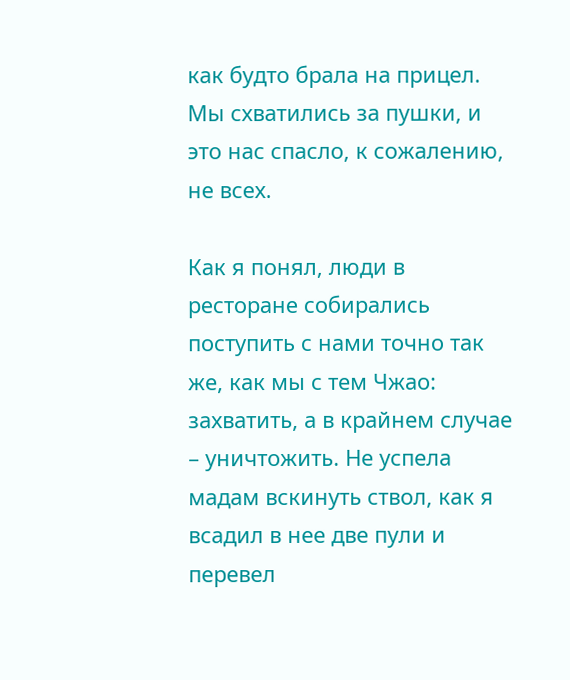как будто брала на прицел. Мы схватились за пушки, и это нас спасло, к сожалению, не всех.

Как я понял, люди в ресторане собирались поступить с нами точно так же, как мы с тем Чжао: захватить, а в крайнем случае – уничтожить. Не успела мадам вскинуть ствол, как я всадил в нее две пули и перевел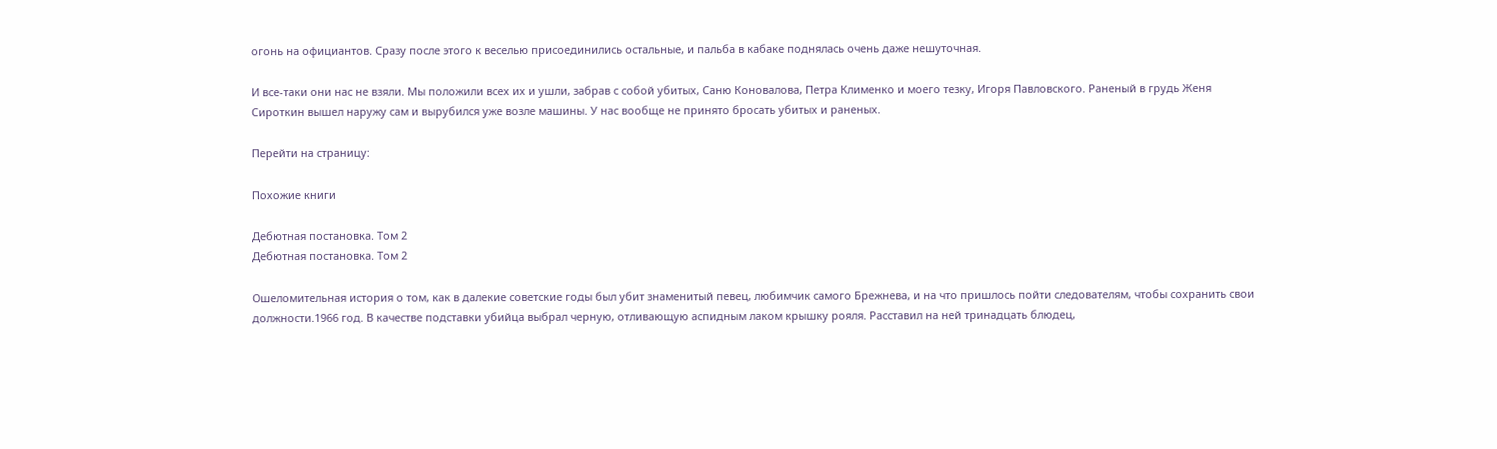огонь на официантов. Сразу после этого к веселью присоединились остальные, и пальба в кабаке поднялась очень даже нешуточная.

И все-таки они нас не взяли. Мы положили всех их и ушли, забрав с собой убитых, Саню Коновалова, Петра Клименко и моего тезку, Игоря Павловского. Раненый в грудь Женя Сироткин вышел наружу сам и вырубился уже возле машины. У нас вообще не принято бросать убитых и раненых.

Перейти на страницу:

Похожие книги

Дебютная постановка. Том 2
Дебютная постановка. Том 2

Ошеломительная история о том, как в далекие советские годы был убит знаменитый певец, любимчик самого Брежнева, и на что пришлось пойти следователям, чтобы сохранить свои должности.1966 год. В качестве подставки убийца выбрал черную, отливающую аспидным лаком крышку рояля. Расставил на ней тринадцать блюдец,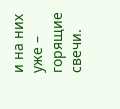и на них уже – горящие свечи.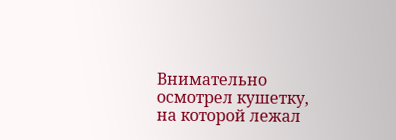Внимательно осмотрел кушетку, на которой лежал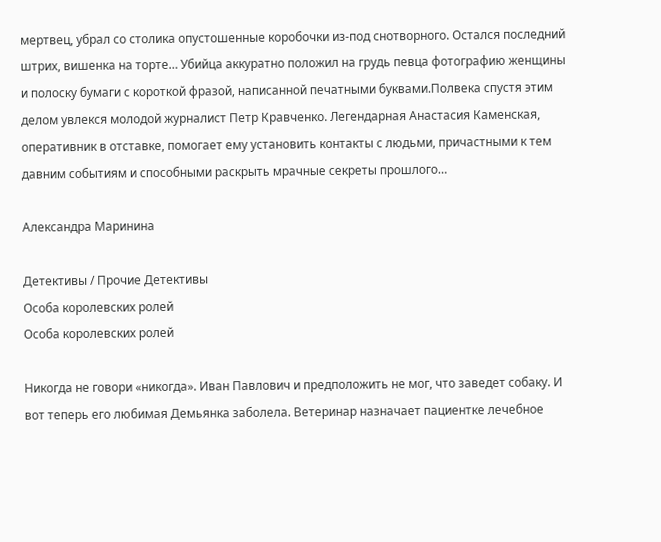мертвец, убрал со столика опустошенные коробочки из-под снотворного. Остался последний штрих, вишенка на торте… Убийца аккуратно положил на грудь певца фотографию женщины и полоску бумаги с короткой фразой, написанной печатными буквами.Полвека спустя этим делом увлекся молодой журналист Петр Кравченко. Легендарная Анастасия Каменская, оперативник в отставке, помогает ему установить контакты с людьми, причастными к тем давним событиям и способными раскрыть мрачные секреты прошлого…

Александра Маринина

Детективы / Прочие Детективы
Особа королевских ролей
Особа королевских ролей

Никогда не говори «никогда». Иван Павлович и предположить не мог, что заведет собаку. И вот теперь его любимая Демьянка заболела. Ветеринар назначает пациентке лечебное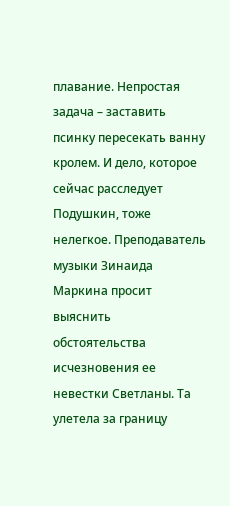плавание. Непростая задача – заставить псинку пересекать ванну кролем. И дело, которое сейчас расследует Подушкин, тоже нелегкое. Преподаватель музыки Зинаида Маркина просит выяснить обстоятельства исчезновения ее невестки Светланы. Та улетела за границу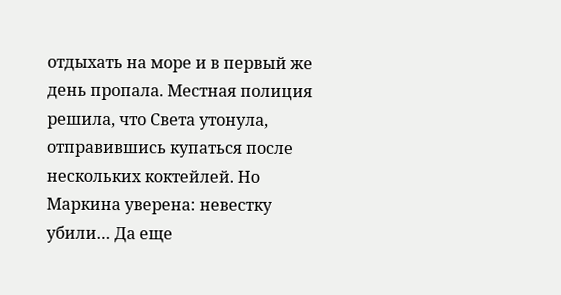отдыхать на море и в первый же день пропала. Местная полиция решила, что Света утонула, отправившись купаться после нескольких коктейлей. Но Маркина уверена: невестку убили… Да еще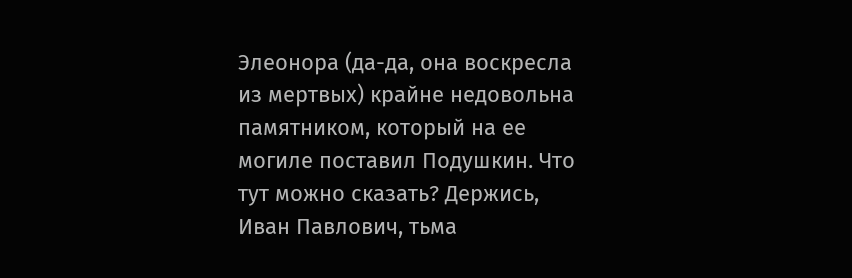Элеонора (да-да, она воскресла из мертвых) крайне недовольна памятником, который на ее могиле поставил Подушкин. Что тут можно сказать? Держись, Иван Павлович, тьма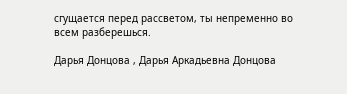сгущается перед рассветом, ты непременно во всем разберешься.

Дарья Донцова , Дарья Аркадьевна Донцова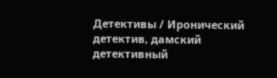Детективы / Иронический детектив, дамский детективный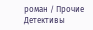роман / Прочие Детективы